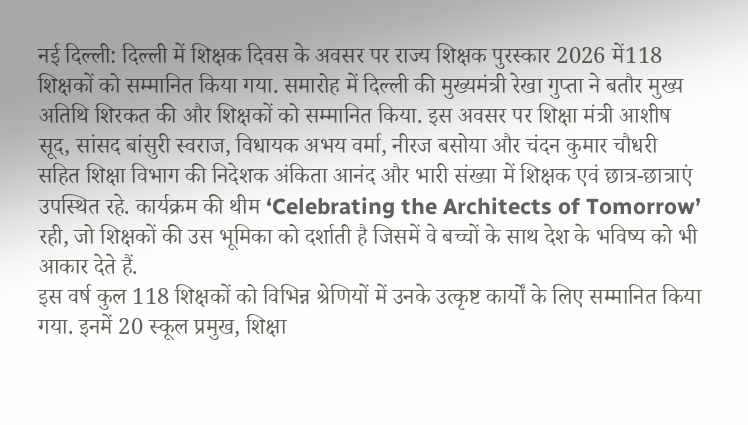नई दिल्ली: दिल्ली में शिक्षक दिवस के अवसर पर राज्य शिक्षक पुरस्कार 2026 में118 शिक्षकों को सम्मानित किया गया. समारोह में दिल्ली की मुख्यमंत्री रेखा गुप्ता ने बतौर मुख्य अतिथि शिरकत की और शिक्षकों को सम्मानित किया. इस अवसर पर शिक्षा मंत्री आशीष सूद, सांसद बांसुरी स्वराज, विधायक अभय वर्मा, नीरज बसोया और चंदन कुमार चौधरी सहित शिक्षा विभाग की निदेशक अंकिता आनंद और भारी संख्या में शिक्षक एवं छात्र-छात्राएं उपस्थित रहे. कार्यक्रम की थीम ‘Celebrating the Architects of Tomorrow’ रही, जो शिक्षकों की उस भूमिका को दर्शाती है जिसमें वे बच्चों के साथ देश के भविष्य को भी आकार देते हैं.
इस वर्ष कुल 118 शिक्षकों को विभिन्न श्रेणियों में उनके उत्कृष्ट कार्यों के लिए सम्मानित किया गया. इनमें 20 स्कूल प्रमुख, शिक्षा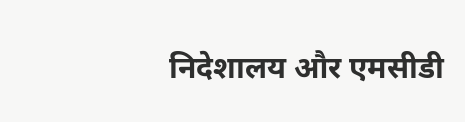निदेशालय और एमसीडी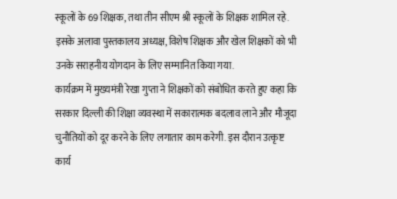स्कूलों के 69 शिक्षक, तथा तीन सीएम श्री स्कूलों के शिक्षक शामिल रहे. इसके अलावा पुस्तकालय अध्यक्ष, विशेष शिक्षक और खेल शिक्षकों को भी उनके सराहनीय योगदान के लिए सम्मानित किया गया.
कार्यक्रम में मुख्यमंत्री रेखा गुप्ता ने शिक्षकों को संबोधित करते हुए कहा कि सरकार दिल्ली की शिक्षा व्यवस्था में सकारात्मक बदलाव लाने और मौजूदा चुनौतियों को दूर करने के लिए लगातार काम करेगी. इस दौरान उत्कृष्ट कार्य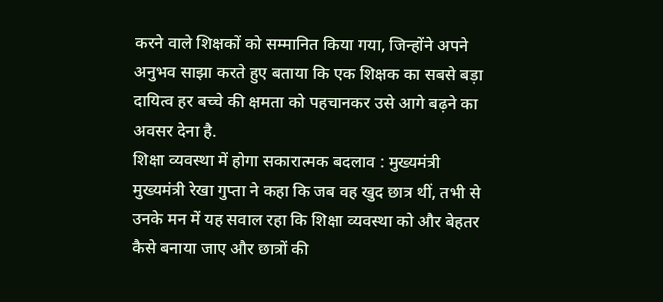करने वाले शिक्षकों को सम्मानित किया गया, जिन्होंने अपने अनुभव साझा करते हुए बताया कि एक शिक्षक का सबसे बड़ा दायित्व हर बच्चे की क्षमता को पहचानकर उसे आगे बढ़ने का अवसर देना है.
शिक्षा व्यवस्था में होगा सकारात्मक बदलाव : मुख्यमंत्री
मुख्यमंत्री रेखा गुप्ता ने कहा कि जब वह खुद छात्र थीं, तभी से उनके मन में यह सवाल रहा कि शिक्षा व्यवस्था को और बेहतर कैसे बनाया जाए और छात्रों की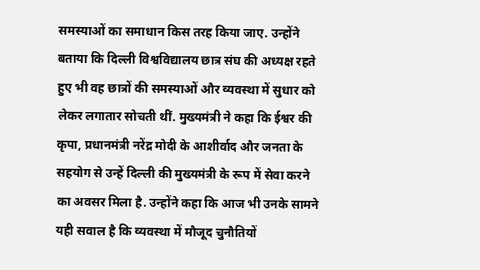समस्याओं का समाधान किस तरह किया जाए. उन्होंने बताया कि दिल्ली विश्वविद्यालय छात्र संघ की अध्यक्ष रहते हुए भी वह छात्रों की समस्याओं और व्यवस्था में सुधार को लेकर लगातार सोचती थीं. मुख्यमंत्री ने कहा कि ईश्वर की कृपा, प्रधानमंत्री नरेंद्र मोदी के आशीर्वाद और जनता के सहयोग से उन्हें दिल्ली की मुख्यमंत्री के रूप में सेवा करने का अवसर मिला है. उन्होंने कहा कि आज भी उनके सामने यही सवाल है कि व्यवस्था में मौजूद चुनौतियों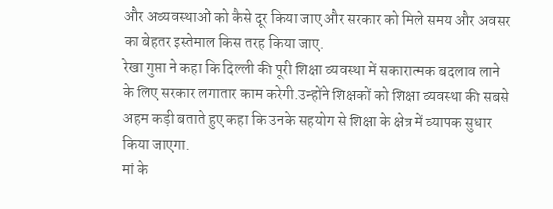और अव्यवस्थाओं को कैसे दूर किया जाए और सरकार को मिले समय और अवसर का बेहतर इस्तेमाल किस तरह किया जाए.
रेखा गुप्ता ने कहा कि दिल्ली की पूरी शिक्षा व्यवस्था में सकारात्मक बदलाव लाने के लिए सरकार लगातार काम करेगी.उन्होंने शिक्षकों को शिक्षा व्यवस्था की सबसे अहम कड़ी बताते हुए कहा कि उनके सहयोग से शिक्षा के क्षेत्र में व्यापक सुधार किया जाएगा.
मां के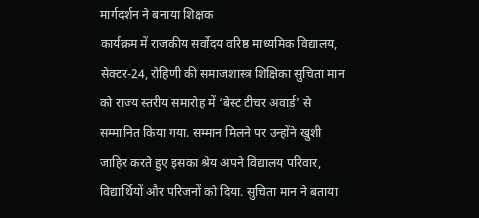मार्गदर्शन ने बनाया शिक्षक
कार्यक्रम में राजकीय सर्वोदय वरिष्ठ माध्यमिक विद्यालय, सेक्टर-24, रोहिणी की समाजशास्त्र शिक्षिका सुचिता मान को राज्य स्तरीय समारोह में ‘बेस्ट टीचर अवार्ड’ से सम्मानित किया गया. सम्मान मिलने पर उन्होंने खुशी जाहिर करते हुए इसका श्रेय अपने विद्यालय परिवार, विद्यार्थियों और परिजनों को दिया. सुचिता मान ने बताया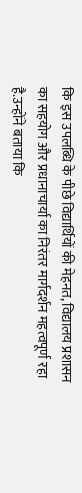कि इस उपलब्धि के पीछे विद्यार्थियों की मेहनत, विद्यालय प्रशासन का सहयोग और प्रधानाचार्या का निरंतर मार्गदर्शन महत्वपूर्ण रहा है.उन्होंने बताया कि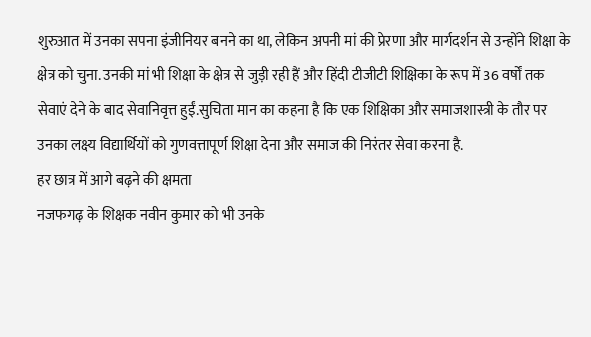शुरुआत में उनका सपना इंजीनियर बनने का था, लेकिन अपनी मां की प्रेरणा और मार्गदर्शन से उन्होंने शिक्षा के क्षेत्र को चुना. उनकी मां भी शिक्षा के क्षेत्र से जुड़ी रही हैं और हिंदी टीजीटी शिक्षिका के रूप में 36 वर्षों तक सेवाएं देने के बाद सेवानिवृत्त हुईं.सुचिता मान का कहना है कि एक शिक्षिका और समाजशास्त्री के तौर पर उनका लक्ष्य विद्यार्थियों को गुणवत्तापूर्ण शिक्षा देना और समाज की निरंतर सेवा करना है.
हर छात्र में आगे बढ़ने की क्षमता
नजफगढ़ के शिक्षक नवीन कुमार को भी उनके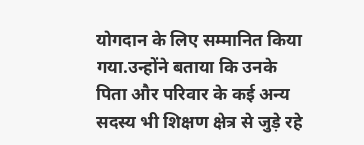योगदान के लिए सम्मानित किया गया.उन्होंने बताया कि उनके पिता और परिवार के कई अन्य सदस्य भी शिक्षण क्षेत्र से जुड़े रहे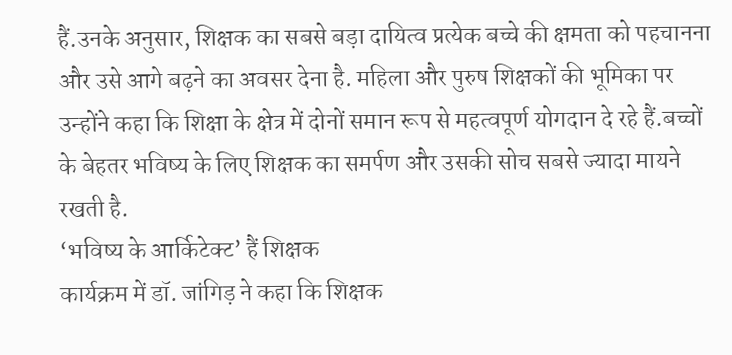हैं.उनके अनुसार, शिक्षक का सबसे बड़ा दायित्व प्रत्येक बच्चे की क्षमता को पहचानना और उसे आगे बढ़ने का अवसर देना है. महिला और पुरुष शिक्षकों की भूमिका पर उन्होंने कहा कि शिक्षा के क्षेत्र में दोनों समान रूप से महत्वपूर्ण योगदान दे रहे हैं.बच्चों के बेहतर भविष्य के लिए शिक्षक का समर्पण और उसकी सोच सबसे ज्यादा मायने रखती है.
‘भविष्य के आर्किटेक्ट’ हैं शिक्षक
कार्यक्रम में डॉ. जांगिड़ ने कहा कि शिक्षक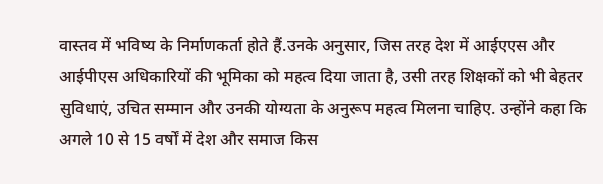वास्तव में भविष्य के निर्माणकर्ता होते हैं.उनके अनुसार, जिस तरह देश में आईएएस और आईपीएस अधिकारियों की भूमिका को महत्व दिया जाता है, उसी तरह शिक्षकों को भी बेहतर सुविधाएं, उचित सम्मान और उनकी योग्यता के अनुरूप महत्व मिलना चाहिए. उन्होंने कहा कि अगले 10 से 15 वर्षों में देश और समाज किस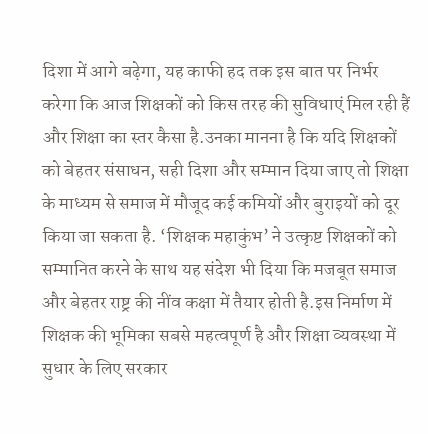दिशा में आगे बढ़ेगा, यह काफी हद तक इस बात पर निर्भर करेगा कि आज शिक्षकों को किस तरह की सुविधाएं मिल रही हैं और शिक्षा का स्तर कैसा है.उनका मानना है कि यदि शिक्षकों को बेहतर संसाधन, सही दिशा और सम्मान दिया जाए तो शिक्षा के माध्यम से समाज में मौजूद कई कमियों और बुराइयों को दूर किया जा सकता है. ‘शिक्षक महाकुंभ’ ने उत्कृष्ट शिक्षकों को सम्मानित करने के साथ यह संदेश भी दिया कि मजबूत समाज और बेहतर राष्ट्र की नींव कक्षा में तैयार होती है.इस निर्माण में शिक्षक की भूमिका सबसे महत्वपूर्ण है और शिक्षा व्यवस्था में सुधार के लिए सरकार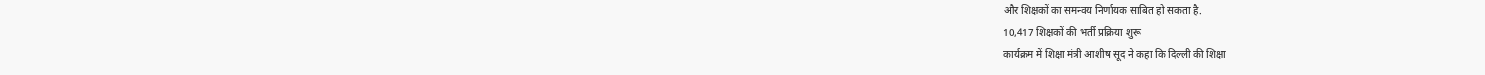और शिक्षकों का समन्वय निर्णायक साबित हो सकता है.
10,417 शिक्षकों की भर्ती प्रक्रिया शुरू
कार्यक्रम में शिक्षा मंत्री आशीष सूद ने कहा कि दिल्ली की शिक्षा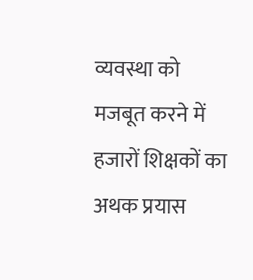व्यवस्था को मजबूत करने में हजारों शिक्षकों का अथक प्रयास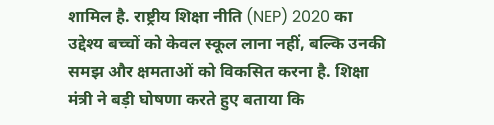शामिल है. राष्ट्रीय शिक्षा नीति (NEP) 2020 का उद्देश्य बच्चों को केवल स्कूल लाना नहीं, बल्कि उनकी समझ और क्षमताओं को विकसित करना है. शिक्षा मंत्री ने बड़ी घोषणा करते हुए बताया कि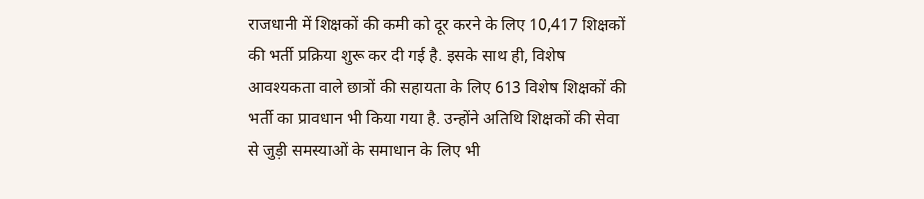राजधानी में शिक्षकों की कमी को दूर करने के लिए 10,417 शिक्षकों की भर्ती प्रक्रिया शुरू कर दी गई है. इसके साथ ही, विशेष आवश्यकता वाले छात्रों की सहायता के लिए 613 विशेष शिक्षकों की भर्ती का प्रावधान भी किया गया है. उन्होंने अतिथि शिक्षकों की सेवा से जुड़ी समस्याओं के समाधान के लिए भी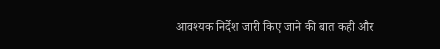आवश्यक निर्देश जारी किए जाने की बात कही और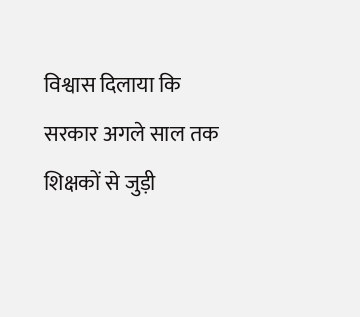विश्वास दिलाया कि सरकार अगले साल तक शिक्षकों से जुड़ी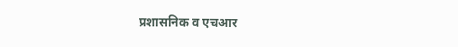प्रशासनिक व एचआर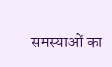समस्याओं का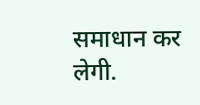समाधान कर लेगी.